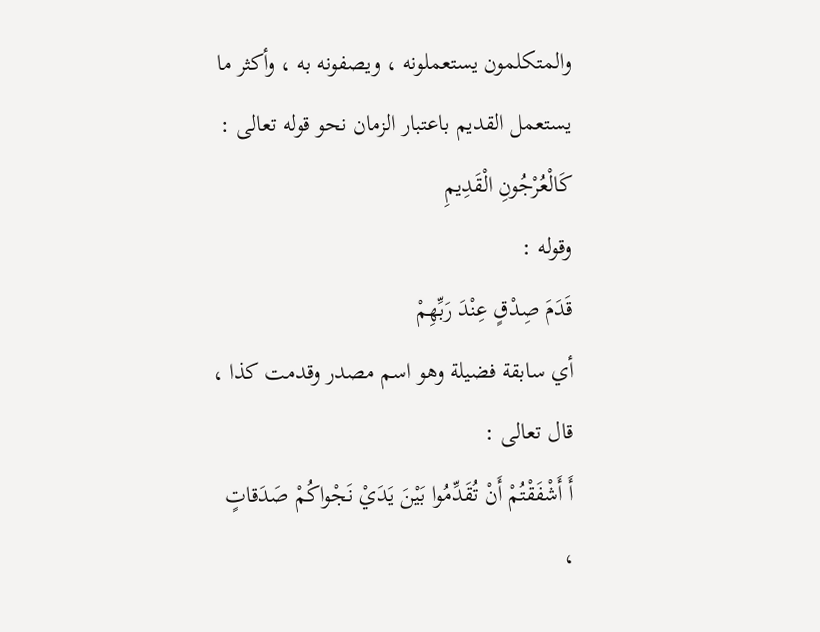والمتكلمون يستعملونه ، ويصفونه به ، وأكثر ما يستعمل القديم باعتبار الزمان نحو قوله تعالى :
كَالْعُرْجُونِ الْقَدِيمِ
وقوله :
قَدَمَ صِدْقٍ عِنْدَ رَبِّهِمْ
أي سابقة فضيلة وهو اسم مصدر وقدمت كذا ، قال تعالى :
أَ أَشْفَقْتُمْ أَنْ تُقَدِّمُوا بَيْنَ يَدَيْ نَجْواكُمْ صَدَقاتٍ
،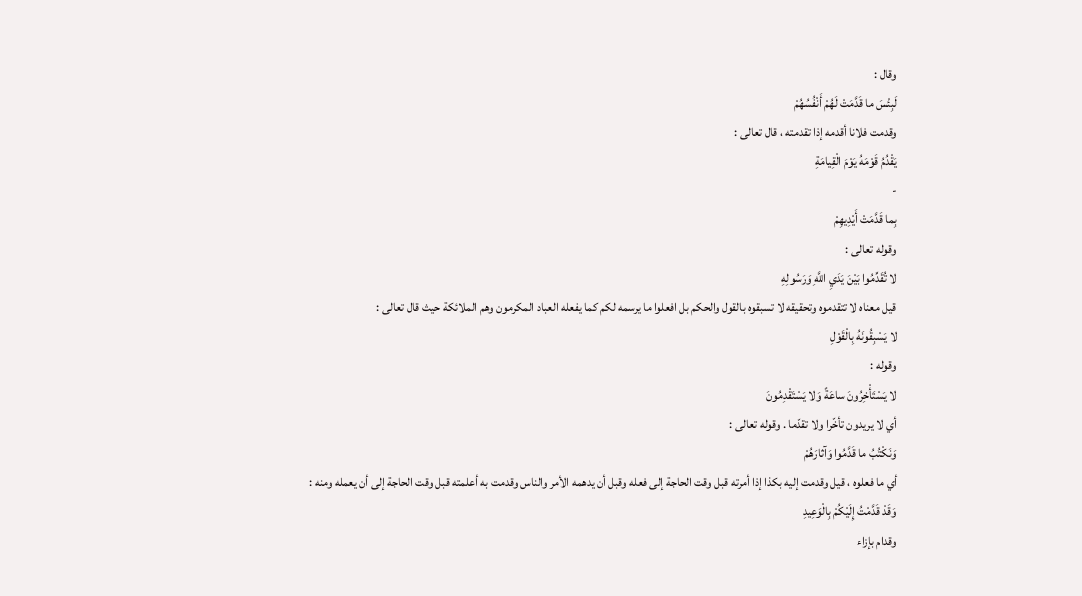وقال :
لَبِئْسَ ما قَدَّمَتْ لَهُمْ أَنْفُسُهُمْ
وقدمت فلانا أقدمه إذا تقدمته ، قال تعالى :
يَقْدُمُ قَوْمَهُ يَوْمَ الْقِيامَةِ
-
بِما قَدَّمَتْ أَيْدِيهِمْ
وقوله تعالى :
لا تُقَدِّمُوا بَيْنَ يَدَيِ اللَّهِ وَرَسُولِهِ
قيل معناه لا تتقدموه وتحقيقه لا تسبقوه بالقول والحكم بل افعلوا ما يرسمه لكم كما يفعله العباد المكرمون وهم الملائكة حيث قال تعالى :
لا يَسْبِقُونَهُ بِالْقَوْلِ
وقوله :
لا يَسْتَأْخِرُونَ ساعَةً وَلا يَسْتَقْدِمُونَ
أي لا يريدون تأخّرا ولا تقدّما . وقوله تعالى :
وَنَكْتُبُ ما قَدَّمُوا وَآثارَهُمْ
أي ما فعلوه ، قيل وقدمت إليه بكذا إذا أمرته قبل وقت الحاجة إلى فعله وقبل أن يدهمه الأمر والناس وقدمت به أعلمته قبل وقت الحاجة إلى أن يعمله ومنه :
وَقَدْ قَدَّمْتُ إِلَيْكُمْ بِالْوَعِيدِ
وقدام بإزاء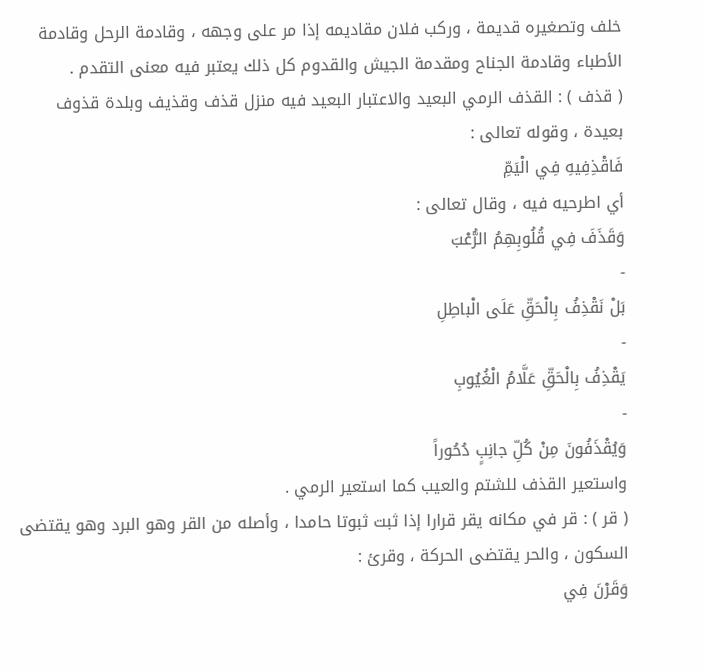خلف وتصغيره قديمة ، وركب فلان مقاديمه إذا مر على وجهه ، وقادمة الرحل وقادمة الأطباء وقادمة الجناح ومقدمة الجيش والقدوم كل ذلك يعتبر فيه معنى التقدم .
( قذف ) : القذف الرمي البعيد والاعتبار البعيد فيه منزل قذف وقذيف وبلدة قذوف بعيدة ، وقوله تعالى :
فَاقْذِفِيهِ فِي الْيَمِّ
أي اطرحيه فيه ، وقال تعالى :
وَقَذَفَ فِي قُلُوبِهِمُ الرُّعْبَ
-
بَلْ نَقْذِفُ بِالْحَقِّ عَلَى الْباطِلِ
-
يَقْذِفُ بِالْحَقِّ عَلَّامُ الْغُيُوبِ
-
وَيُقْذَفُونَ مِنْ كُلِّ جانِبٍ دُحُوراً
واستعير القذف للشتم والعيب كما استعير الرمي .
( قر ) : قر في مكانه يقر قرارا إذا ثبت ثبوتا حامدا ، وأصله من القر وهو البرد وهو يقتضى السكون ، والحر يقتضى الحركة ، وقرئ :
وَقَرْنَ فِي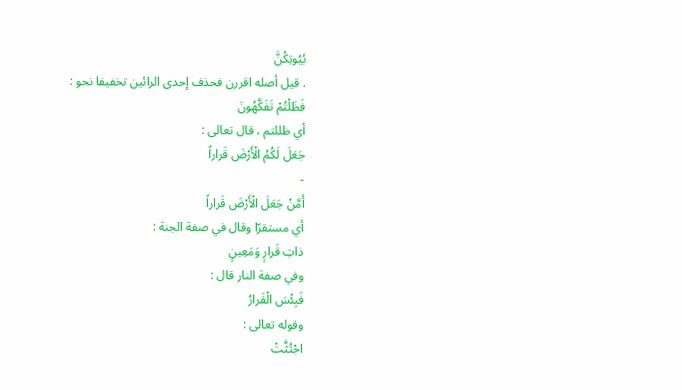بُيُوتِكُنَّ
. قيل أصله اقررن فحذف إحدى الرائين تخفيفا نحو :
فَظَلْتُمْ تَفَكَّهُونَ
أي ظللتم ، قال تعالى :
جَعَلَ لَكُمُ الْأَرْضَ قَراراً
-
أَمَّنْ جَعَلَ الْأَرْضَ قَراراً
أي مستقرّا وقال في صفة الجنة :
ذاتِ قَرارٍ وَمَعِينٍ
وفي صفة النار قال :
فَبِئْسَ الْقَرارُ
وقوله تعالى :
اجْتُثَّتْ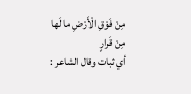مِنْ فَوْقِ الْأَرْضِ ما لَها مِنْ قَرارٍ
أي ثبات وقال الشاعر :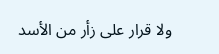ولا قرار على زأر من الأسد